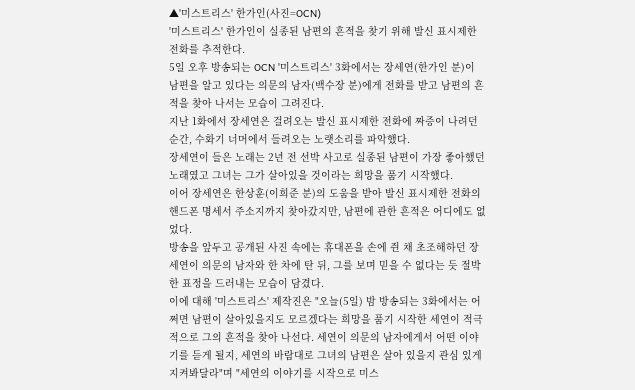▲'미스트리스' 한가인(사진=OCN)
'미스트리스' 한가인이 실종된 남편의 흔적을 찾기 위해 발신 표시제한 전화를 추적한다.
5일 오후 방송되는 OCN '미스트리스' 3화에서는 장세연(한가인 분)이 남편을 알고 있다는 의문의 남자(백수장 분)에게 전화를 받고 남편의 흔적을 찾아 나서는 모습이 그려진다.
지난 1화에서 장세연은 걸려오는 발신 표시제한 전화에 짜증이 나려던 순간, 수화기 너머에서 들려오는 노랫소리를 파악했다.
장세연이 들은 노래는 2년 전 선박 사고로 실종된 남편이 가장 좋아했던 노래였고 그녀는 그가 살아있을 것이라는 희망을 품기 시작했다.
이어 장세연은 한상훈(이희준 분)의 도움을 받아 발신 표시제한 전화의 핸드폰 명세서 주소지까지 찾아갔지만, 남편에 관한 흔적은 어디에도 없었다.
방송을 앞두고 공개된 사진 속에는 휴대폰을 손에 쥔 채 초조해하던 장세연이 의문의 남자와 한 차에 탄 뒤, 그를 보며 믿을 수 없다는 듯 절박한 표정을 드러내는 모습이 담겼다.
이에 대해 '미스트리스' 제작진은 "오늘(5일) 밤 방송되는 3화에서는 어쩌면 남편이 살아있을지도 모르겠다는 희망을 품기 시작한 세연이 적극적으로 그의 흔적을 찾아 나선다. 세연이 의문의 남자에게서 어떤 이야기를 듣게 될지, 세연의 바람대로 그녀의 남편은 살아 있을지 관심 있게 지켜봐달라"며 "세연의 이야기를 시작으로 미스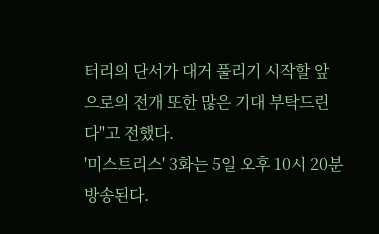터리의 단서가 대거 풀리기 시작할 앞으로의 전개 또한 많은 기대 부탁드린다"고 전했다.
'미스트리스' 3화는 5일 오후 10시 20분 방송된다.